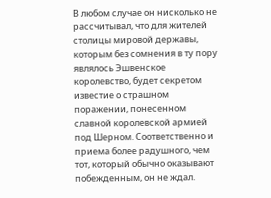В любом случае он нисколько не рассчитывал, что для жителей столицы мировой державы, которым без сомнения в ту пору являлось Эшвенское королевство, будет секретом известие о страшном поражении, понесенном славной королевской армией под Шерном. Соответственно и приема более радушного, чем тот, который обычно оказывают побежденным, он не ждал.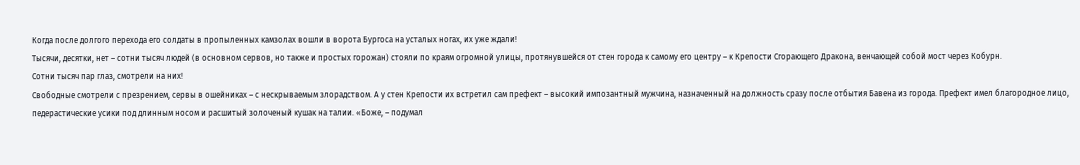Когда после долгого перехода его солдаты в пропыленных камзолах вошли в ворота Бургоса на усталых ногах, их уже ждали!
Тысячи, десятки, нет – сотни тысяч людей (в основном сервов, но также и простых горожан) стояли по краям огромной улицы, протянувшейся от стен города к самому его центру – к Крепости Сгорающего Дракона, венчающей собой мост через Кобурн.
Сотни тысяч пар глаз, смотрели на них!
Свободные смотрели с презрением, сервы в ошейниках – с нескрываемым злорадством. А у стен Крепости их встретил сам префект – высокий импозантный мужчина, назначенный на должность сразу после отбытия Бавена из города. Префект имел благородное лицо, педерастические усики под длинным носом и расшитый золоченый кушак на талии. «Боже, – подумал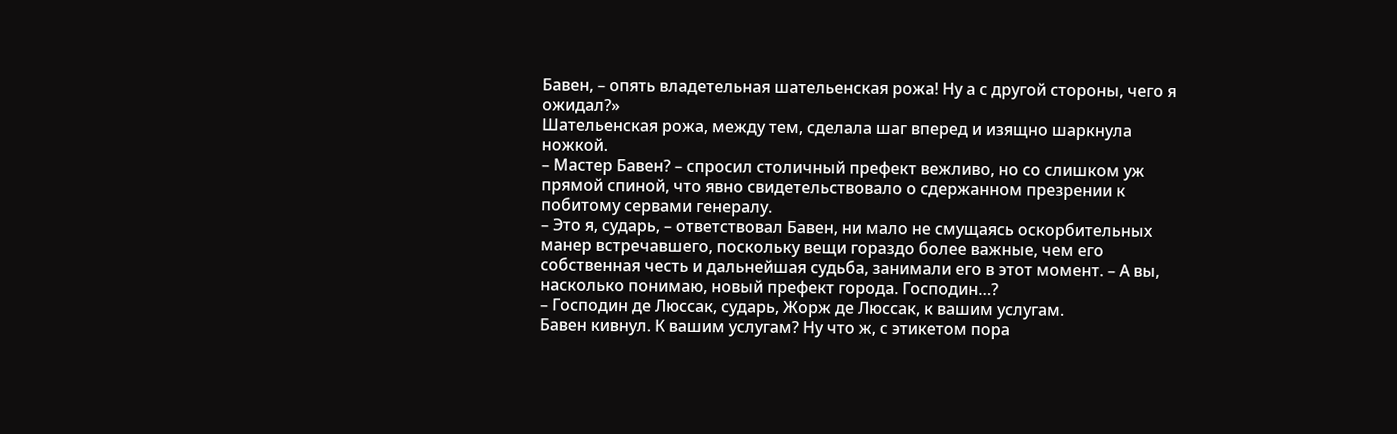Бавен, – опять владетельная шательенская рожа! Ну а с другой стороны, чего я ожидал?»
Шательенская рожа, между тем, сделала шаг вперед и изящно шаркнула ножкой.
– Мастер Бавен? – спросил столичный префект вежливо, но со слишком уж прямой спиной, что явно свидетельствовало о сдержанном презрении к побитому сервами генералу.
– Это я, сударь, – ответствовал Бавен, ни мало не смущаясь оскорбительных манер встречавшего, поскольку вещи гораздо более важные, чем его собственная честь и дальнейшая судьба, занимали его в этот момент. – А вы, насколько понимаю, новый префект города. Господин…?
– Господин де Люссак, сударь, Жорж де Люссак, к вашим услугам.
Бавен кивнул. К вашим услугам? Ну что ж, с этикетом пора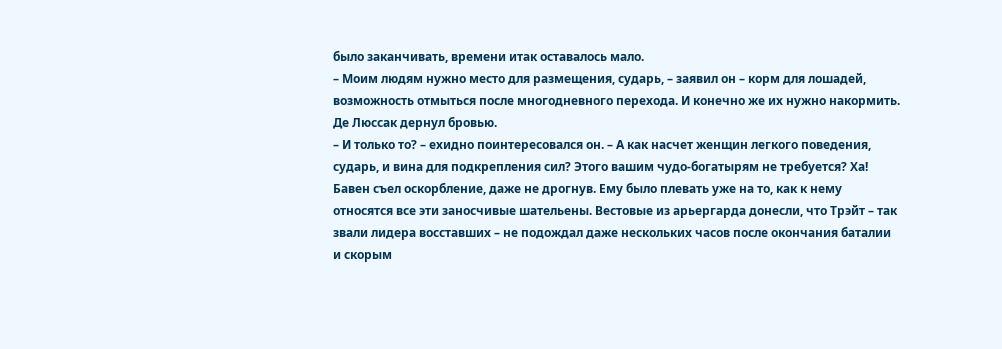было заканчивать, времени итак оставалось мало.
– Моим людям нужно место для размещения, сударь, – заявил он – корм для лошадей, возможность отмыться после многодневного перехода. И конечно же их нужно накормить.
Де Люссак дернул бровью.
– И только то? – ехидно поинтересовался он. – А как насчет женщин легкого поведения, сударь, и вина для подкрепления сил? Этого вашим чудо-богатырям не требуется? Ха!
Бавен съел оскорбление, даже не дрогнув. Ему было плевать уже на то, как к нему относятся все эти заносчивые шательены. Вестовые из арьергарда донесли, что Трэйт – так звали лидера восставших – не подождал даже нескольких часов после окончания баталии и скорым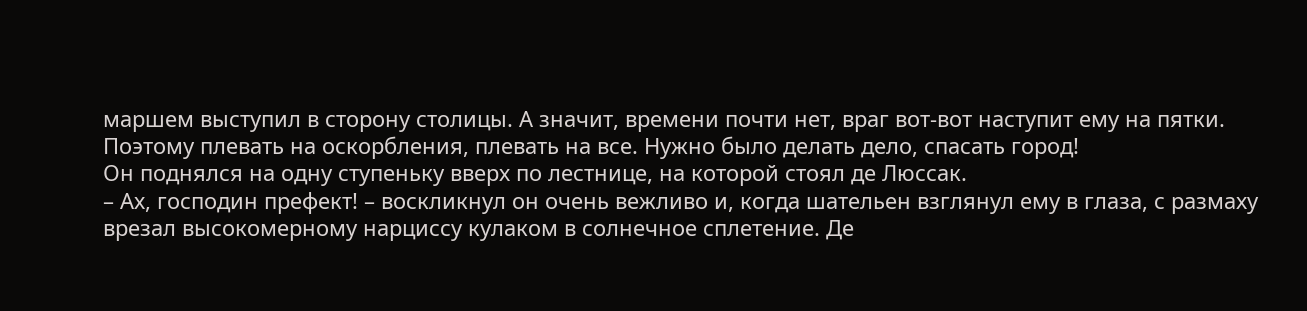маршем выступил в сторону столицы. А значит, времени почти нет, враг вот-вот наступит ему на пятки. Поэтому плевать на оскорбления, плевать на все. Нужно было делать дело, спасать город!
Он поднялся на одну ступеньку вверх по лестнице, на которой стоял де Люссак.
– Ах, господин префект! – воскликнул он очень вежливо и, когда шательен взглянул ему в глаза, с размаху врезал высокомерному нарциссу кулаком в солнечное сплетение. Де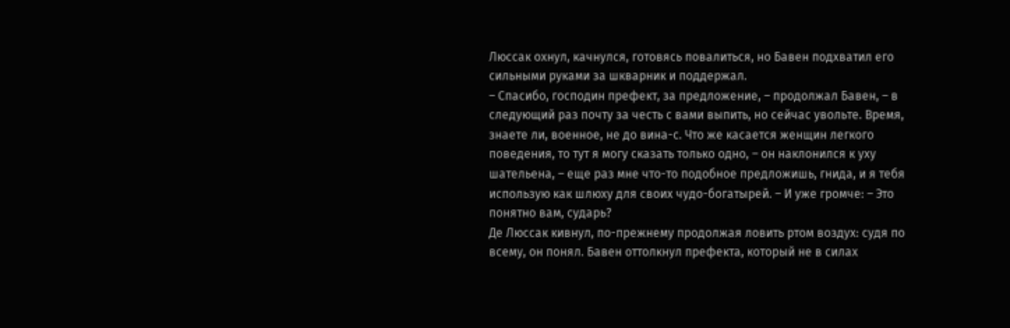Люссак охнул, качнулся, готовясь повалиться, но Бавен подхватил его сильными руками за шкварник и поддержал.
– Спасибо, господин префект, за предложение, – продолжал Бавен, – в следующий раз почту за честь с вами выпить, но сейчас увольте. Время, знаете ли, военное, не до вина-с. Что же касается женщин легкого поведения, то тут я могу сказать только одно, – он наклонился к уху шательена, – еще раз мне что-то подобное предложишь, гнида, и я тебя использую как шлюху для своих чудо-богатырей. – И уже громче: – Это понятно вам, сударь?
Де Люссак кивнул, по-прежнему продолжая ловить ртом воздух: судя по всему, он понял. Бавен оттолкнул префекта, который не в силах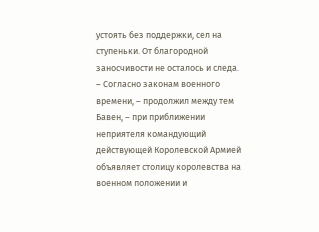устоять без поддержки, сел на ступеньки. От благородной заносчивости не осталось и следа.
– Согласно законам военного времени, – продолжил между тем Бавен, – при приближении неприятеля командующий действующей Королевской Армией объявляет столицу королевства на военном положении и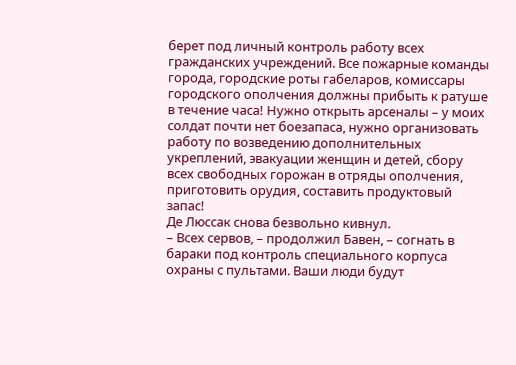берет под личный контроль работу всех гражданских учреждений. Все пожарные команды города, городские роты габеларов, комиссары городского ополчения должны прибыть к ратуше в течение часа! Нужно открыть арсеналы – у моих солдат почти нет боезапаса, нужно организовать работу по возведению дополнительных укреплений, эвакуации женщин и детей, сбору всех свободных горожан в отряды ополчения, приготовить орудия, составить продуктовый запас!
Де Люссак снова безвольно кивнул.
– Всех сервов, – продолжил Бавен, – согнать в бараки под контроль специального корпуса охраны с пультами. Ваши люди будут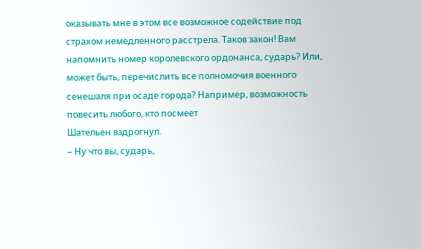оказывать мне в этом все возможное содействие под страхом немедленного расстрела. Таков закон! Вам напомнить номер королевского ордонанса, сударь? Или, может быть, перечислить все полномочия военного сенешаля при осаде города? Например, возможность повесить любого, кто посмеет
Шательен вздрогнул.
– Ну что вы, сударь,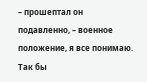– прошептал он подавленно, – военное положение, я все понимаю. Так бы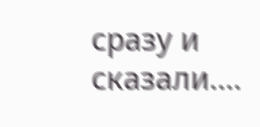сразу и сказали….